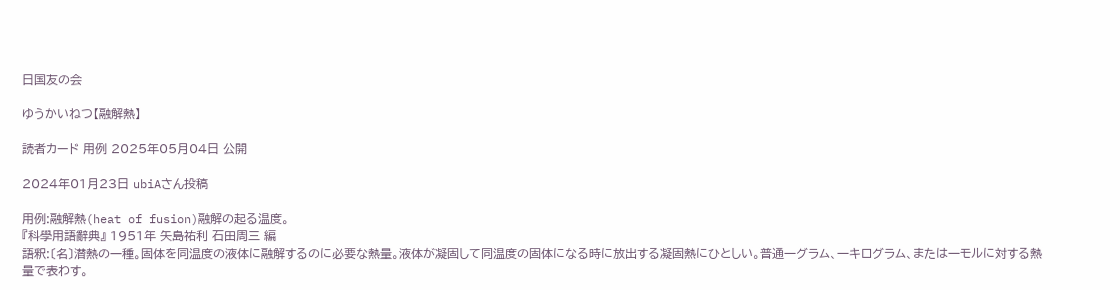日国友の会

ゆうかいねつ【融解熱】

読者カード 用例 2025年05月04日 公開

2024年01月23日 ubiAさん投稿

用例:融解熱(heat of fusion)融解の起る温度。
『科學用語辭典』 1951年 矢島祐利 石田周三 編
語釈:〔名〕潜熱の一種。固体を同温度の液体に融解するのに必要な熱量。液体が凝固して同温度の固体になる時に放出する凝固熱にひとしい。普通一グラム、一キログラム、または一モルに対する熱量で表わす。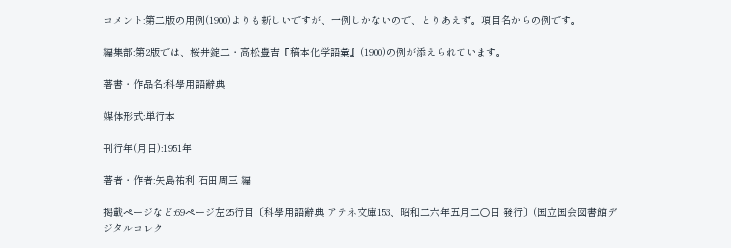コメント:第二版の用例(1900)よりも新しいですが、一例しかないので、とりあえず。項目名からの例です。

編集部:第2版では、桜井錠二・高松豊吉『稿本化学語彙』(1900)の例が添えられています。

著書・作品名:科學用語辭典

媒体形式:単行本

刊行年(月日):1951年

著者・作者:矢島祐利 石田周三 編

掲載ページなど:69ページ左25行目〔科學用語辭典 アテネ文庫153、昭和二六年五月二〇日 發行〕(国立国会図書館デジタルコレク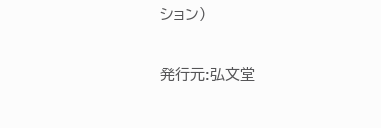ション)

発行元:弘文堂